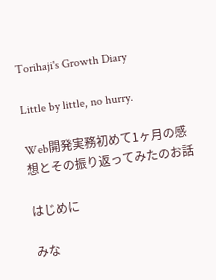Torihaji's Growth Diary

Little by little, no hurry.

Web開発実務初めて1ヶ月の感想とその振り返ってみたのお話

はじめに

みな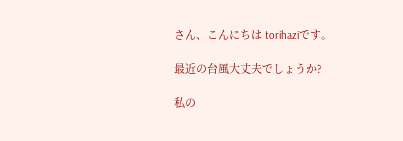さん、こんにちは torihaziです。

最近の台風大丈夫でしょうか?

私の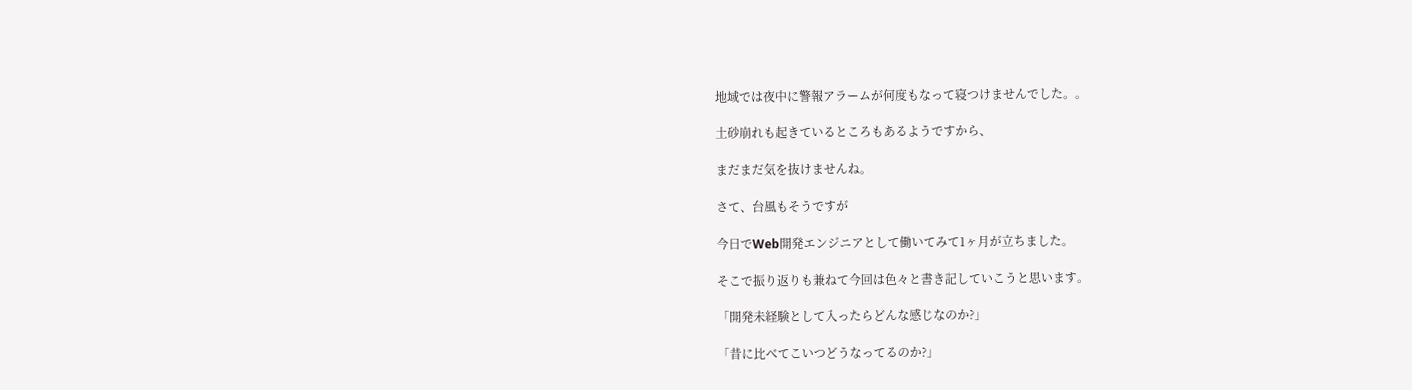地域では夜中に警報アラームが何度もなって寝つけませんでした。。

土砂崩れも起きているところもあるようですから、

まだまだ気を抜けませんね。

さて、台風もそうですが

今日でWeb開発エンジニアとして働いてみて1ヶ月が立ちました。

そこで振り返りも兼ねて今回は色々と書き記していこうと思います。

「開発未経験として入ったらどんな感じなのか?」

「昔に比べてこいつどうなってるのか?」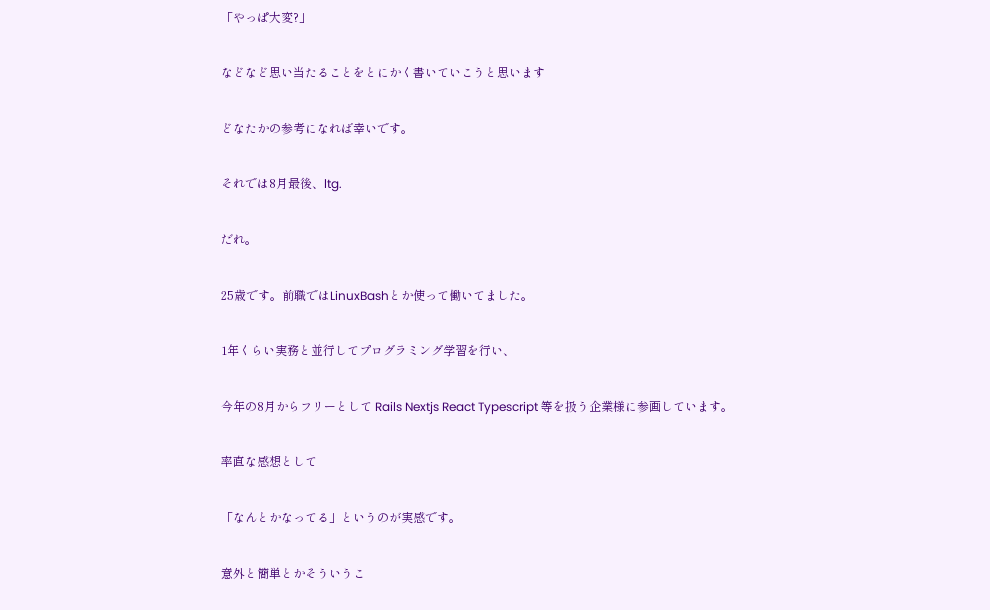「やっぱ大変?」

などなど思い当たることをとにかく書いていこうと思います

どなたかの参考になれば幸いです。

それでは8月最後、ltg.

だれ。

25歳です。前職ではLinuxBashとか使って働いてました。

1年くらい実務と並行してプログラミング学習を行い、

今年の8月からフリーとして Rails Nextjs React Typescript 等を扱う企業様に参画しています。

率直な感想として

「なんとかなってる」というのが実感です。

意外と簡単とかそういうこ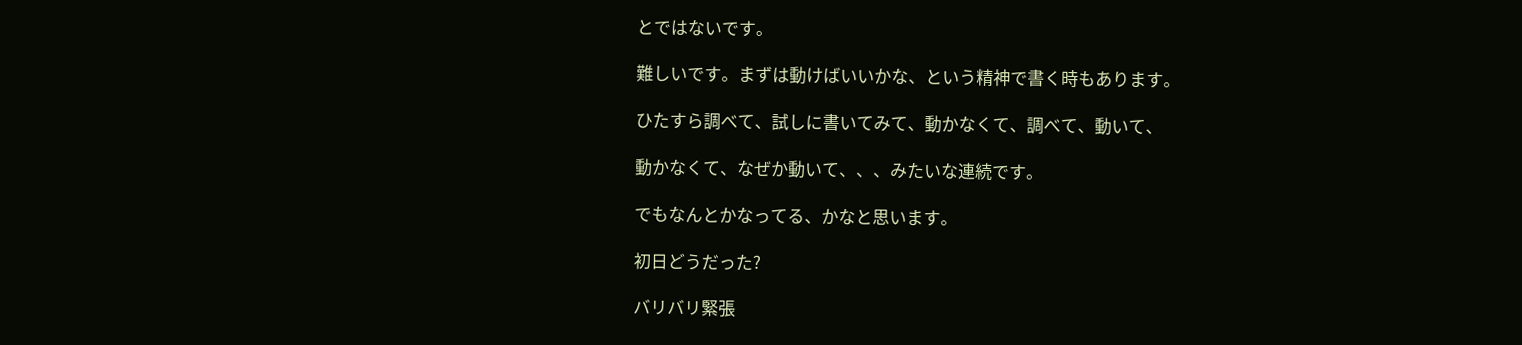とではないです。

難しいです。まずは動けばいいかな、という精神で書く時もあります。

ひたすら調べて、試しに書いてみて、動かなくて、調べて、動いて、

動かなくて、なぜか動いて、、、みたいな連続です。

でもなんとかなってる、かなと思います。

初日どうだった?

バリバリ緊張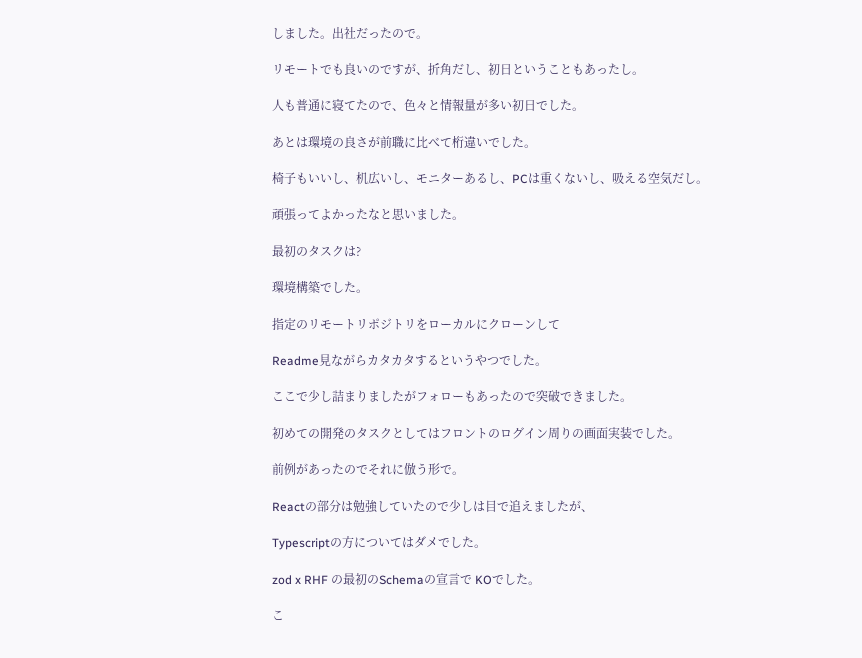しました。出社だったので。

リモートでも良いのですが、折角だし、初日ということもあったし。

人も普通に寝てたので、色々と情報量が多い初日でした。

あとは環境の良さが前職に比べて桁違いでした。

椅子もいいし、机広いし、モニターあるし、PCは重くないし、吸える空気だし。

頑張ってよかったなと思いました。

最初のタスクは?

環境構築でした。

指定のリモートリポジトリをローカルにクローンして

Readme見ながらカタカタするというやつでした。

ここで少し詰まりましたがフォローもあったので突破できました。

初めての開発のタスクとしてはフロントのログイン周りの画面実装でした。

前例があったのでそれに倣う形で。

Reactの部分は勉強していたので少しは目で追えましたが、

Typescriptの方についてはダメでした。

zod x RHF の最初のSchemaの宣言で KOでした。

こ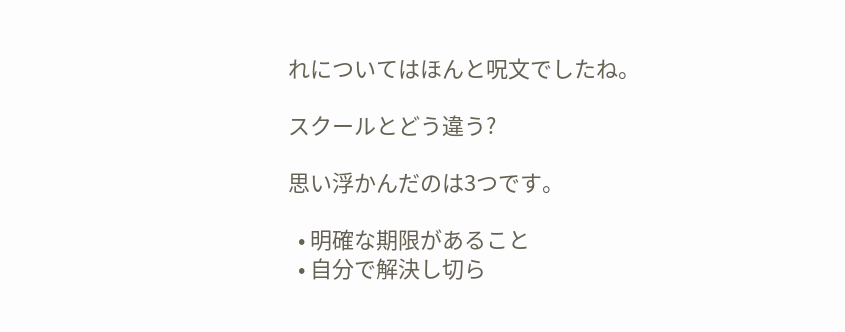れについてはほんと呪文でしたね。

スクールとどう違う?

思い浮かんだのは3つです。

  • 明確な期限があること
  • 自分で解決し切ら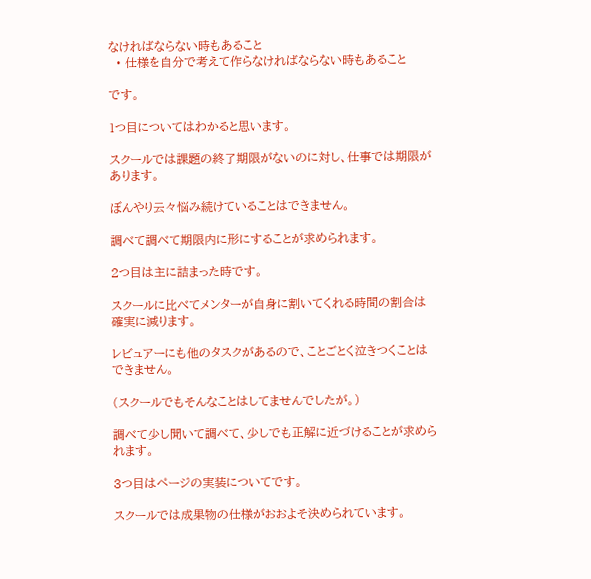なければならない時もあること
  • 仕様を自分で考えて作らなければならない時もあること

です。

1つ目についてはわかると思います。

スクールでは課題の終了期限がないのに対し、仕事では期限があります。

ぼんやり云々悩み続けていることはできません。

調べて調べて期限内に形にすることが求められます。

2つ目は主に詰まった時です。

スクールに比べてメンターが自身に割いてくれる時間の割合は確実に減ります。

レビュアーにも他のタスクがあるので、ことごとく泣きつくことはできません。

(スクールでもそんなことはしてませんでしたが。)

調べて少し聞いて調べて、少しでも正解に近づけることが求められます。

3つ目はページの実装についてです。

スクールでは成果物の仕様がおおよそ決められています。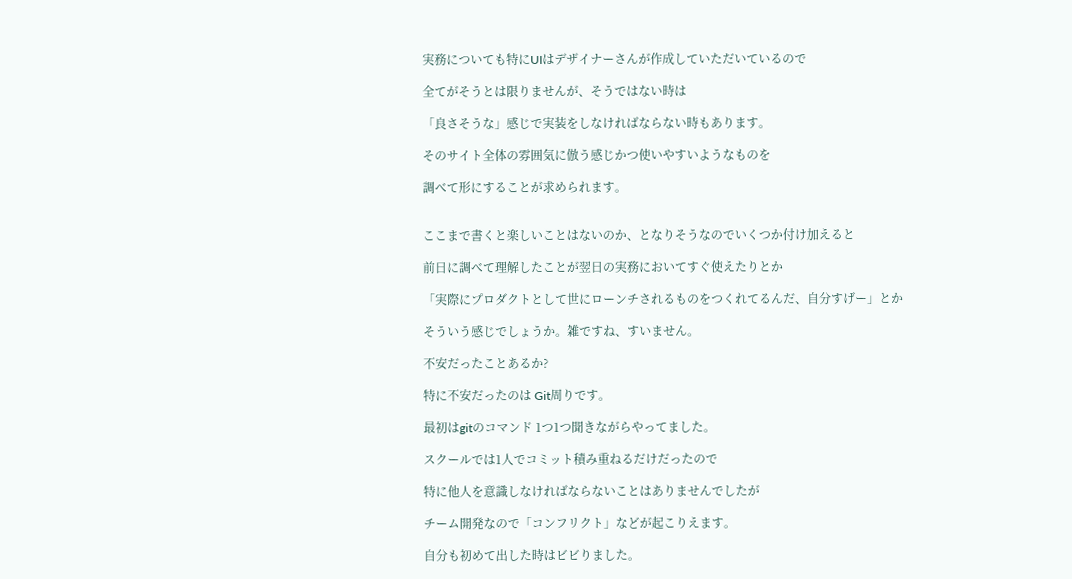実務についても特にUIはデザイナーさんが作成していただいているので

全てがそうとは限りませんが、そうではない時は

「良さそうな」感じで実装をしなければならない時もあります。

そのサイト全体の雰囲気に倣う感じかつ使いやすいようなものを

調べて形にすることが求められます。


ここまで書くと楽しいことはないのか、となりそうなのでいくつか付け加えると

前日に調べて理解したことが翌日の実務においてすぐ使えたりとか

「実際にプロダクトとして世にローンチされるものをつくれてるんだ、自分すげー」とか

そういう感じでしょうか。雑ですね、すいません。

不安だったことあるか?

特に不安だったのは Git周りです。

最初はgitのコマンド 1つ1つ聞きながらやってました。

スクールでは1人でコミット積み重ねるだけだったので

特に他人を意識しなければならないことはありませんでしたが

チーム開発なので「コンフリクト」などが起こりえます。

自分も初めて出した時はビビりました。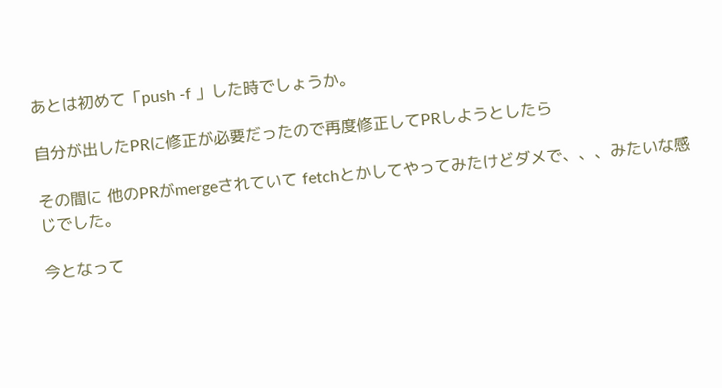あとは初めて「push -f 」した時でしょうか。

自分が出したPRに修正が必要だったので再度修正してPRしようとしたら

その間に 他のPRがmergeされていて fetchとかしてやってみたけどダメで、、、みたいな感じでした。

今となって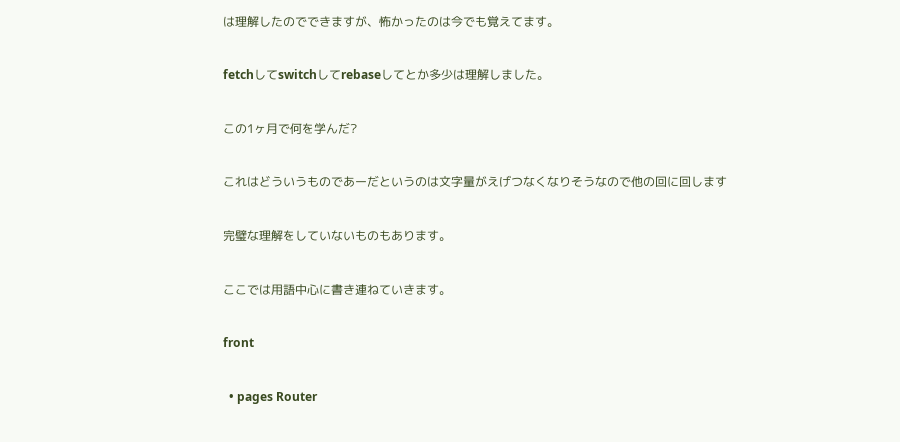は理解したのでできますが、怖かったのは今でも覚えてます。

fetchしてswitchしてrebaseしてとか多少は理解しました。

この1ヶ月で何を学んだ?

これはどういうものであーだというのは文字量がえげつなくなりそうなので他の回に回します

完璧な理解をしていないものもあります。

ここでは用語中心に書き連ねていきます。

front

  • pages Router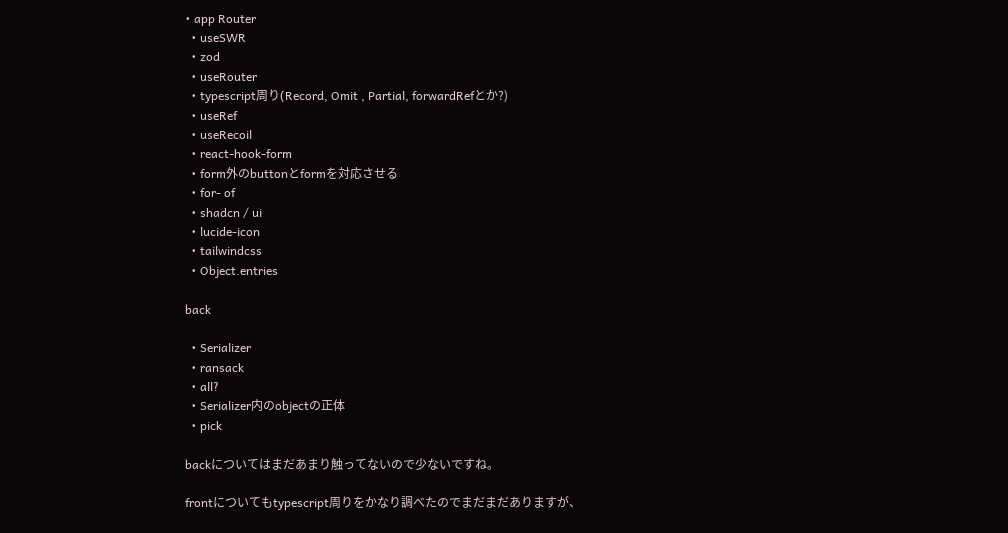• app Router
  • useSWR
  • zod
  • useRouter
  • typescript周り(Record, Omit , Partial, forwardRefとか?)
  • useRef
  • useRecoil
  • react-hook-form
  • form外のbuttonとformを対応させる
  • for- of
  • shadcn / ui
  • lucide-icon
  • tailwindcss
  • Object.entries

back

  • Serializer
  • ransack
  • all?
  • Serializer内のobjectの正体
  • pick

backについてはまだあまり触ってないので少ないですね。

frontについてもtypescript周りをかなり調べたのでまだまだありますが、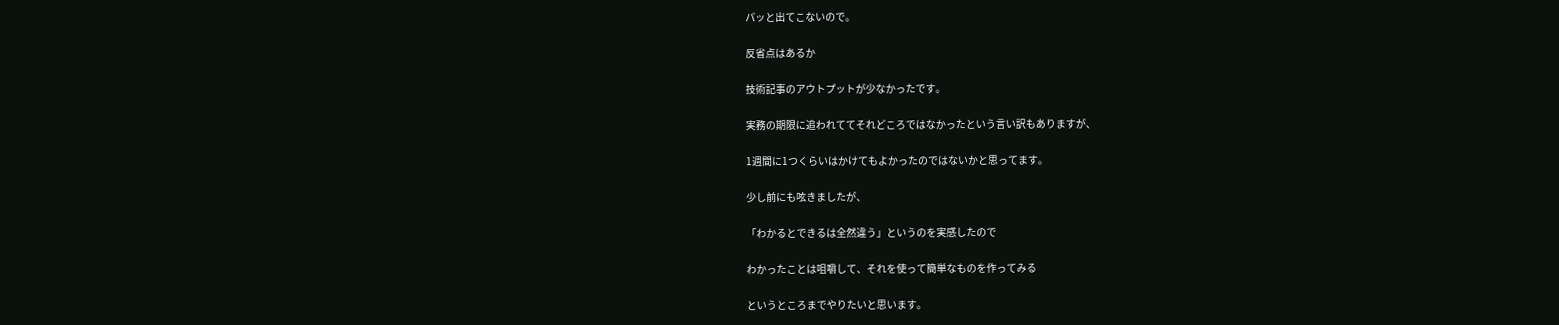パッと出てこないので。

反省点はあるか

技術記事のアウトプットが少なかったです。

実務の期限に追われててそれどころではなかったという言い訳もありますが、

1週間に1つくらいはかけてもよかったのではないかと思ってます。

少し前にも呟きましたが、

「わかるとできるは全然違う」というのを実感したので

わかったことは咀嚼して、それを使って簡単なものを作ってみる

というところまでやりたいと思います。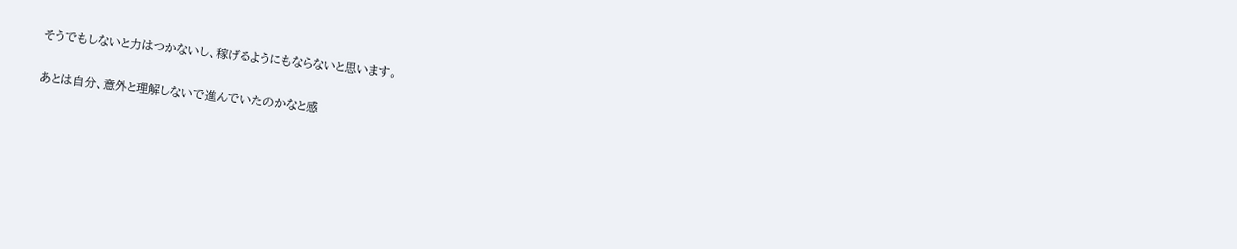そうでもしないと力はつかないし、稼げるようにもならないと思います。

あとは自分、意外と理解しないで進んでいたのかなと感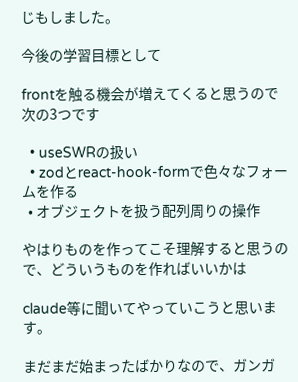じもしました。

今後の学習目標として

frontを触る機会が増えてくると思うので次の3つです

  • useSWRの扱い
  • zodとreact-hook-formで色々なフォームを作る
  • オブジェクトを扱う配列周りの操作

やはりものを作ってこそ理解すると思うので、どういうものを作ればいいかは

claude等に聞いてやっていこうと思います。

まだまだ始まったばかりなので、ガンガ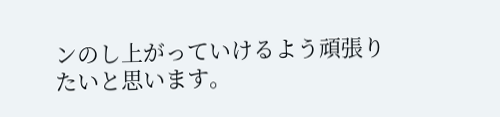ンのし上がっていけるよう頑張りたいと思います。